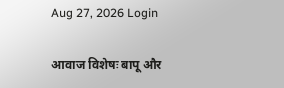Aug 27, 2026 Login

आवाज विशेषः बापू और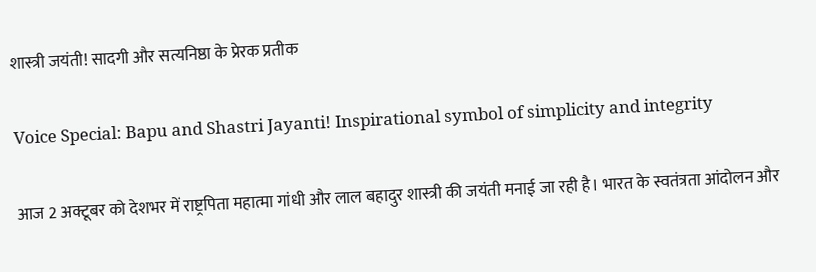शास्त्री जयंती! सादगी और सत्यनिष्ठा के प्रेरक प्रतीक

Voice Special: Bapu and Shastri Jayanti! Inspirational symbol of simplicity and integrity

आज 2 अक्टूबर को देशभर में राष्ट्रपिता महात्मा गांधी और लाल बहादुर शास्त्री की जयंती मनाई जा रही है। भारत के स्वतंत्रता आंदोलन और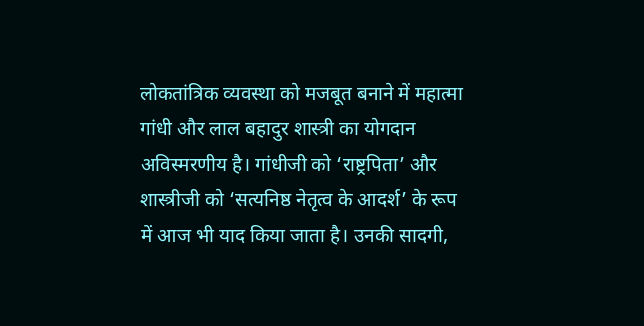लोकतांत्रिक व्यवस्था को मजबूत बनाने में महात्मा गांधी और लाल बहादुर शास्त्री का योगदान अविस्मरणीय है। गांधीजी को ‘राष्ट्रपिता’ और शास्त्रीजी को ‘सत्यनिष्ठ नेतृत्व के आदर्श’ के रूप में आज भी याद किया जाता है। उनकी सादगी,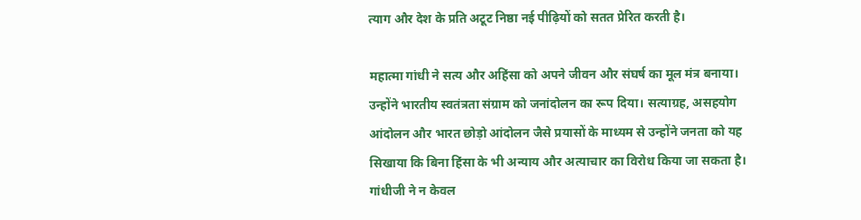त्याग और देश के प्रति अटूट निष्ठा नई पीढ़ियों को सतत प्रेरित करती है।

महात्मा गांधी ने सत्य और अहिंसा को अपने जीवन और संघर्ष का मूल मंत्र बनाया। उन्होंने भारतीय स्वतंत्रता संग्राम को जनांदोलन का रूप दिया। सत्याग्रह, असहयोग आंदोलन और भारत छोड़ो आंदोलन जैसे प्रयासों के माध्यम से उन्होंने जनता को यह सिखाया कि बिना हिंसा के भी अन्याय और अत्याचार का विरोध किया जा सकता है। गांधीजी ने न केवल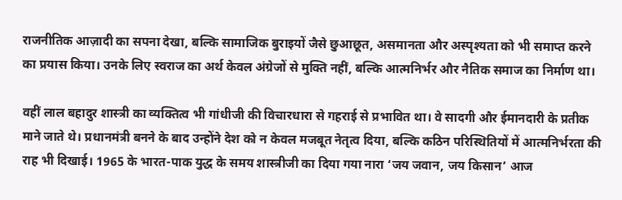राजनीतिक आज़ादी का सपना देखा, बल्कि सामाजिक बुराइयों जैसे छुआछूत, असमानता और अस्पृश्यता को भी समाप्त करने का प्रयास किया। उनके लिए स्वराज का अर्थ केवल अंग्रेजों से मुक्ति नहीं, बल्कि आत्मनिर्भर और नैतिक समाज का निर्माण था।

वहीं लाल बहादुर शास्त्री का व्यक्तित्व भी गांधीजी की विचारधारा से गहराई से प्रभावित था। वे सादगी और ईमानदारी के प्रतीक माने जाते थे। प्रधानमंत्री बनने के बाद उन्होंने देश को न केवल मजबूत नेतृत्व दिया, बल्कि कठिन परिस्थितियों में आत्मनिर्भरता की राह भी दिखाई। 1965 के भारत-पाक युद्ध के समय शास्त्रीजी का दिया गया नारा ‘जय जवान, जय किसान’ आज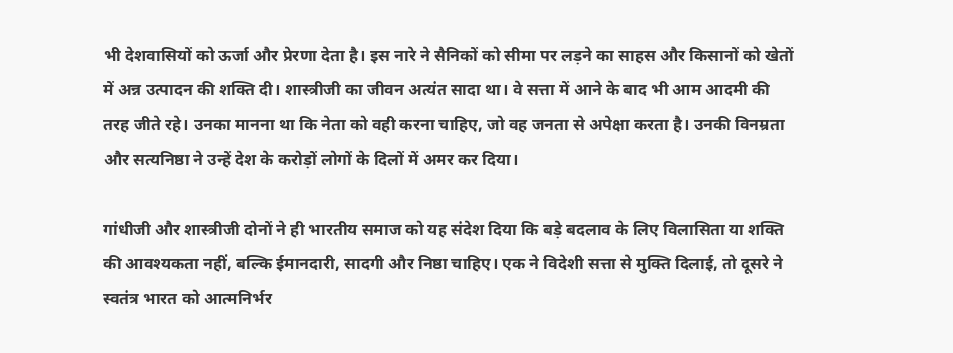भी देशवासियों को ऊर्जा और प्रेरणा देता है। इस नारे ने सैनिकों को सीमा पर लड़ने का साहस और किसानों को खेतों में अन्न उत्पादन की शक्ति दी। शास्त्रीजी का जीवन अत्यंत सादा था। वे सत्ता में आने के बाद भी आम आदमी की तरह जीते रहे। उनका मानना था कि नेता को वही करना चाहिए, जो वह जनता से अपेक्षा करता है। उनकी विनम्रता और सत्यनिष्ठा ने उन्हें देश के करोड़ों लोगों के दिलों में अमर कर दिया।

गांधीजी और शास्त्रीजी दोनों ने ही भारतीय समाज को यह संदेश दिया कि बड़े बदलाव के लिए विलासिता या शक्ति की आवश्यकता नहीं, बल्कि ईमानदारी, सादगी और निष्ठा चाहिए। एक ने विदेशी सत्ता से मुक्ति दिलाई, तो दूसरे ने स्वतंत्र भारत को आत्मनिर्भर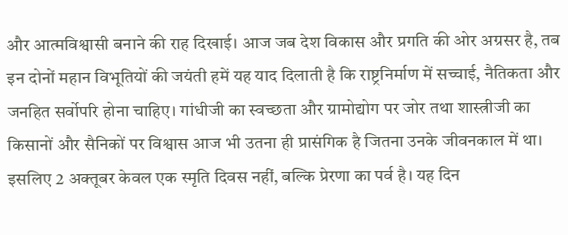और आत्मविश्वासी बनाने की राह दिखाई। आज जब देश विकास और प्रगति की ओर अग्रसर है, तब इन दोनों महान विभूतियों की जयंती हमें यह याद दिलाती है कि राष्ट्रनिर्माण में सच्चाई, नैतिकता और जनहित सर्वोपरि होना चाहिए। गांधीजी का स्वच्छता और ग्रामोद्योग पर जोर तथा शास्त्रीजी का किसानों और सैनिकों पर विश्वास आज भी उतना ही प्रासंगिक है जितना उनके जीवनकाल में था। इसलिए 2 अक्तूबर केवल एक स्मृति दिवस नहीं, बल्कि प्रेरणा का पर्व है। यह दिन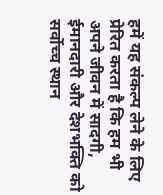हमें यह संकल्प लेने के लिए प्रेरित करता है कि हम भी अपने जीवन में सादगी, ईमानदारी और देशभक्ति को सर्वोच्च स्थान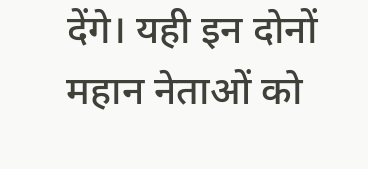देंगे। यही इन दोनों महान नेताओं को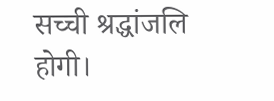सच्ची श्रद्धांजलि होगी।